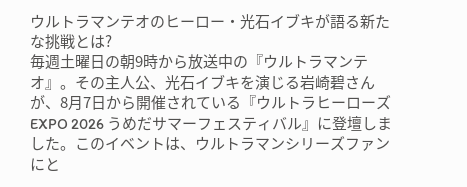ウルトラマンテオのヒーロー・光石イブキが語る新たな挑戦とは?
毎週土曜日の朝9時から放送中の『ウルトラマンテオ』。その主人公、光石イブキを演じる岩崎碧さんが、8月7日から開催されている『ウルトラヒーローズEXPO 2026 うめだサマーフェスティバル』に登壇しました。このイベントは、ウルトラマンシリーズファンにと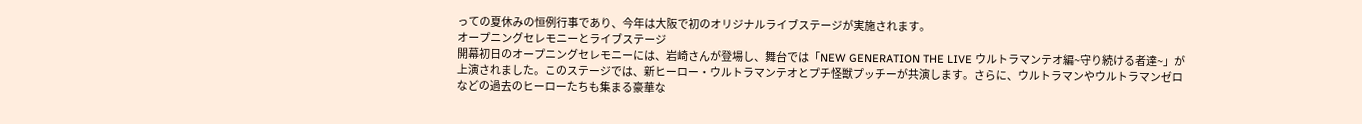っての夏休みの恒例行事であり、今年は大阪で初のオリジナルライブステージが実施されます。
オープニングセレモニーとライブステージ
開幕初日のオープニングセレモニーには、岩崎さんが登場し、舞台では「NEW GENERATION THE LIVE ウルトラマンテオ編~守り続ける者達~」が上演されました。このステージでは、新ヒーロー・ウルトラマンテオとプチ怪獣プッチーが共演します。さらに、ウルトラマンやウルトラマンゼロなどの過去のヒーローたちも集まる豪華な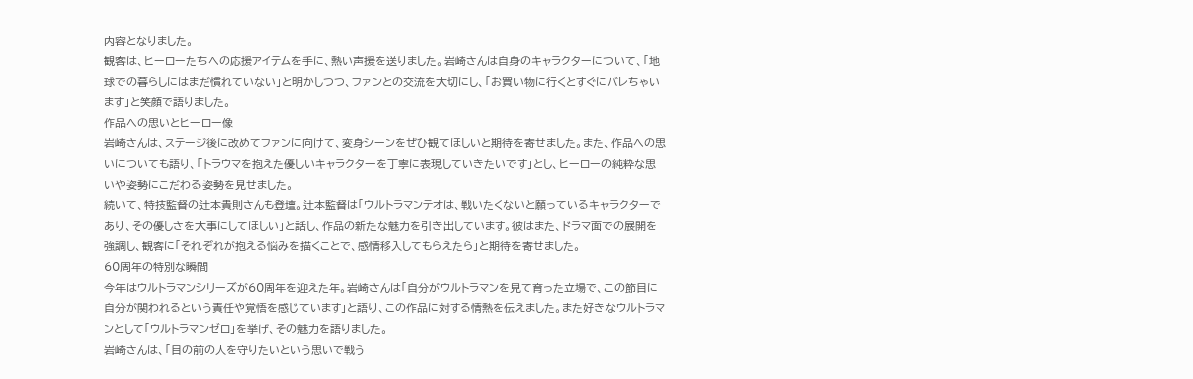内容となりました。
観客は、ヒーローたちへの応援アイテムを手に、熱い声援を送りました。岩崎さんは自身のキャラクターについて、「地球での暮らしにはまだ慣れていない」と明かしつつ、ファンとの交流を大切にし、「お買い物に行くとすぐにバレちゃいます」と笑顔で語りました。
作品への思いとヒーロー像
岩崎さんは、ステージ後に改めてファンに向けて、変身シーンをぜひ観てほしいと期待を寄せました。また、作品への思いについても語り、「トラウマを抱えた優しいキャラクターを丁寧に表現していきたいです」とし、ヒーローの純粋な思いや姿勢にこだわる姿勢を見せました。
続いて、特技監督の辻本貴則さんも登壇。辻本監督は「ウルトラマンテオは、戦いたくないと願っているキャラクターであり、その優しさを大事にしてほしい」と話し、作品の新たな魅力を引き出しています。彼はまた、ドラマ面での展開を強調し、観客に「それぞれが抱える悩みを描くことで、感情移入してもらえたら」と期待を寄せました。
60周年の特別な瞬間
今年はウルトラマンシリーズが60周年を迎えた年。岩崎さんは「自分がウルトラマンを見て育った立場で、この節目に自分が関われるという責任や覚悟を感じています」と語り、この作品に対する情熱を伝えました。また好きなウルトラマンとして「ウルトラマンゼロ」を挙げ、その魅力を語りました。
岩崎さんは、「目の前の人を守りたいという思いで戦う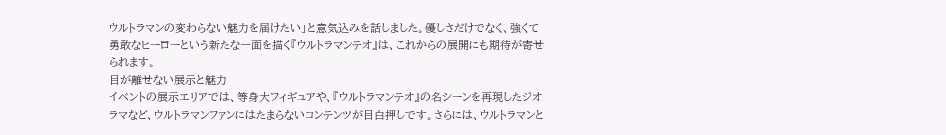ウルトラマンの変わらない魅力を届けたい」と意気込みを話しました。優しさだけでなく、強くて勇敢なヒーローという新たな一面を描く『ウルトラマンテオ』は、これからの展開にも期待が寄せられます。
目が離せない展示と魅力
イベントの展示エリアでは、等身大フィギュアや、『ウルトラマンテオ』の名シーンを再現したジオラマなど、ウルトラマンファンにはたまらないコンテンツが目白押しです。さらには、ウルトラマンと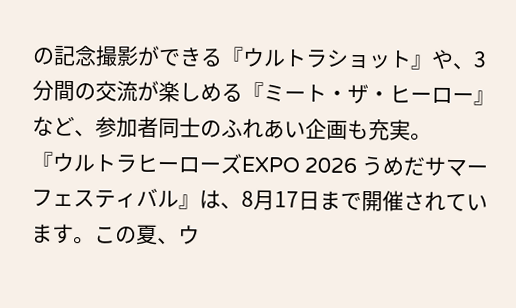の記念撮影ができる『ウルトラショット』や、3分間の交流が楽しめる『ミート・ザ・ヒーロー』など、参加者同士のふれあい企画も充実。
『ウルトラヒーローズEXPO 2026 うめだサマーフェスティバル』は、8月17日まで開催されています。この夏、ウ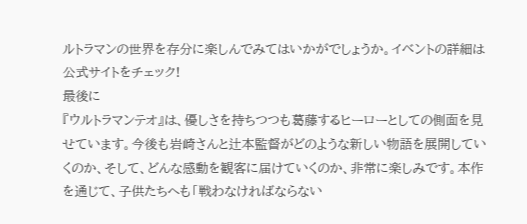ルトラマンの世界を存分に楽しんでみてはいかがでしょうか。イベントの詳細は公式サイトをチェック!
最後に
『ウルトラマンテオ』は、優しさを持ちつつも葛藤するヒーローとしての側面を見せています。今後も岩崎さんと辻本監督がどのような新しい物語を展開していくのか、そして、どんな感動を観客に届けていくのか、非常に楽しみです。本作を通じて、子供たちへも「戦わなければならない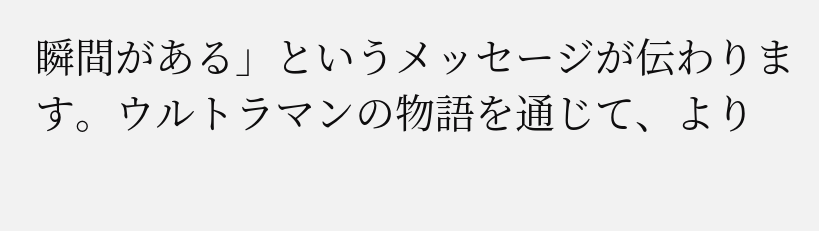瞬間がある」というメッセージが伝わります。ウルトラマンの物語を通じて、より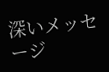深いメッセージ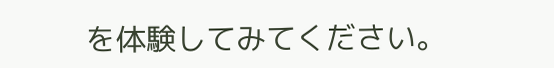を体験してみてください。